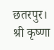छतरपुर। श्री कृष्णा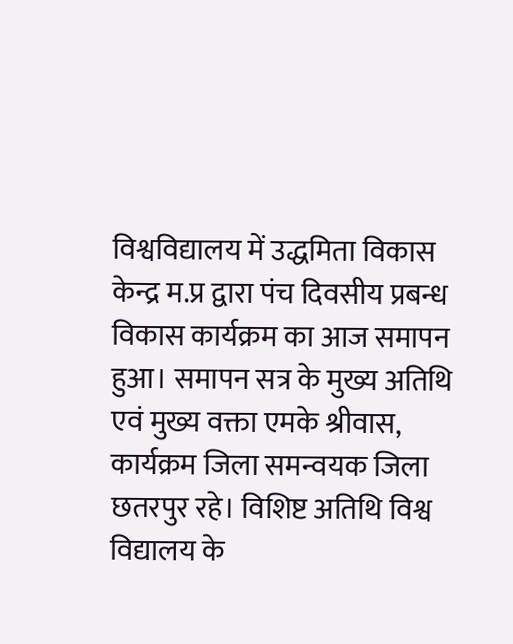विश्वविद्यालय में उद्धमिता विकास केन्द्र म.प्र द्वारा पंच दिवसीय प्रबन्ध विकास कार्यक्रम का आज समापन हुआ। समापन सत्र के मुख्य अतिथि एवं मुख्य वक्ता एमके श्रीवास, कार्यक्रम जिला समन्वयक जिला छतरपुर रहे। विशिष्ट अतिथि विश्व विद्यालय के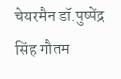चेयरमैन डॉ.पुष्पेंद्र सिंह गौतम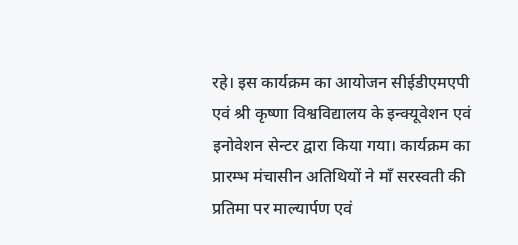रहे। इस कार्यक्रम का आयोजन सीईडीएमएपी एवं श्री कृष्णा विश्वविद्यालय के इन्क्यूवेशन एवं इनोवेशन सेन्टर द्वारा किया गया। कार्यक्रम का प्रारम्भ मंचासीन अतिथियों ने माँ सरस्वती की प्रतिमा पर माल्यार्पण एवं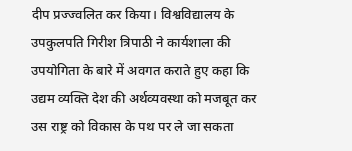दीप प्रज्ज्वलित कर किया। विश्वविद्यालय के उपकुलपति गिरीश त्रिपाठी ने कार्यशाला की उपयोगिता के बारे में अवगत कराते हुए कहा कि उद्यम व्यक्ति देश की अर्थव्यवस्था को मजबूत कर उस राष्ट्र को विकास के पथ पर ले जा सकता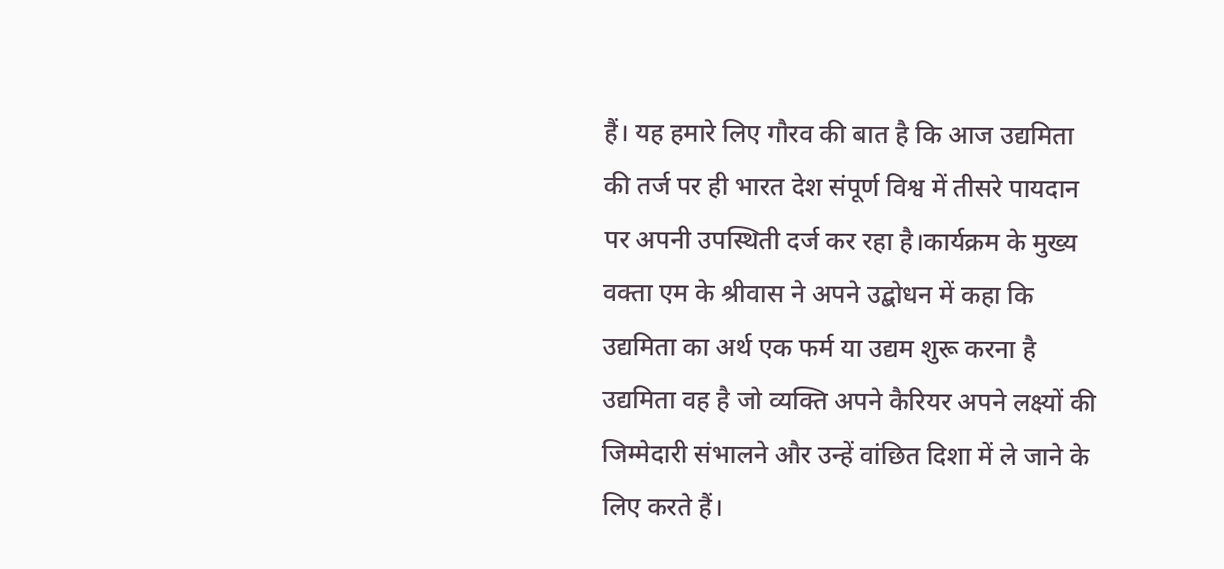हैं। यह हमारे लिए गौरव की बात है कि आज उद्यमिता की तर्ज पर ही भारत देश संपूर्ण विश्व में तीसरे पायदान पर अपनी उपस्थिती दर्ज कर रहा है।कार्यक्रम के मुख्य वक्ता एम के श्रीवास ने अपने उद्बोधन में कहा कि उद्यमिता का अर्थ एक फर्म या उद्यम शुरू करना है उद्यमिता वह है जो व्यक्ति अपने कैरियर अपने लक्ष्यों की जिम्मेदारी संभालने और उन्हें वांछित दिशा में ले जाने के लिए करते हैं।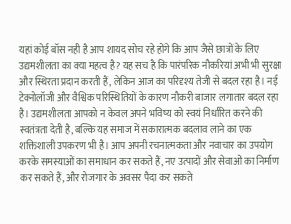यहां कोई बॉस नही है आप शायद सोच रहे होंगे कि आप जैसे छात्रों के लिए उद्यमशीलता का क्या महत्व है? यह सच है कि पारंपरिक नौकरियां अभी भी सुरक्षा और स्थिरता प्रदान करती हैं, लेकिन आज का परिदृश्य तेजी से बदल रहा है। नई टेक्नोलॉजी और वैश्विक परिस्थितियों के कारण नौकरी बाजार लगातार बदल रहा है। उद्यमशीलता आपको न केवल अपने भविष्य को स्वयं निर्धारित करने की स्वतंत्रता देती है, बल्कि यह समाज में सकारात्मक बदलाव लाने का एक शक्तिशाली उपकरण भी है। आप अपनी रचनात्मकता और नवाचार का उपयोग करके समस्याओं का समाधान कर सकते हैं, नए उत्पादों और सेवाओं का निर्माण कर सकते हैं, और रोजगार के अवसर पैदा कर सकते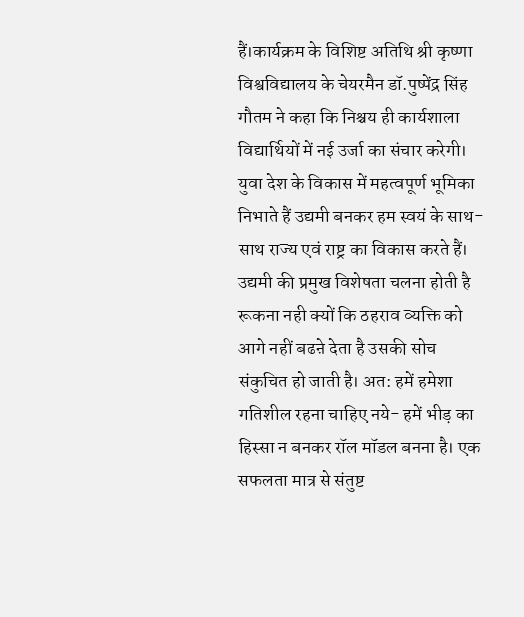हैं।कार्यक्रम के विशिष्ट अतिथि श्री कृष्णा विश्वविद्यालय के चेयरमैन डॉ.पुष्पेंद्र सिंह गौतम ने कहा कि निश्चय ही कार्यशाला विद्यार्थियों में नई उर्जा का संचार करेगी। युवा देश के विकास में महत्वपूर्ण भूमिका निभाते हैं उद्यमी बनकर हम स्वयं के साथ-साथ राज्य एवं राष्ट्र का विकास करते हैं। उद्यमी की प्रमुख विशेषता चलना होती है रूकना नही क्यों कि ठहराव व्यक्ति को आगे नहीं बढऩे देता है उसकी सोच संकुचित हो जाती है। अत: हमें हमेशा गतिशील रहना चाहिए नये- हमें भीड़ का हिस्सा न बनकर रॉल मॉडल बनना है। एक सफलता मात्र से संतुष्ट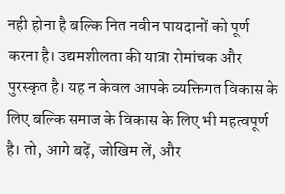नही होना है बल्कि नित नवीन पायदानों को पूर्ण करना है। उद्यमशीलता की यात्रा रोमांचक और पुरस्कृत है। यह न केवल आपके व्यक्तिगत विकास के लिए बल्कि समाज के विकास के लिए भी महत्वपूर्ण है। तो, आगे बढ़ें, जोखिम लें, और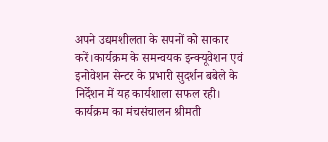अपने उद्यमशीलता के सपनों को साकार करें।कार्यक्रम के समन्वयक इन्क्यूवेशन एवं इनोवेशन सेन्टर के प्रभारी सुदर्शन बबेले के निर्देशन में यह कार्यशाला सफल रही। कार्यक्रम का मंचसंचालन श्रीमती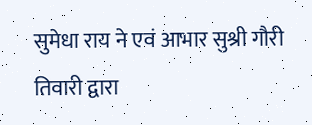सुमेधा राय ने एवं आभार सुश्री गौरी तिवारी द्वारा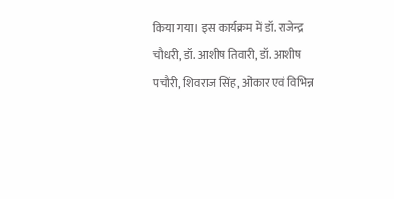किया गया। इस कार्यक्रम में डॉ. राजेन्द्र चौधरी, डॉ. आशीष तिवारी, डॉ. आशीष पचौरी, शिवराज सिंह, ओंकार एवं विभिन्न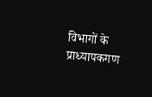विभागों के प्राध्यापकगण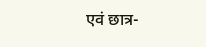एवं छात्र-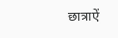छात्राऐं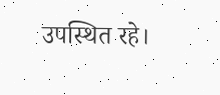उपस्थित रहे।